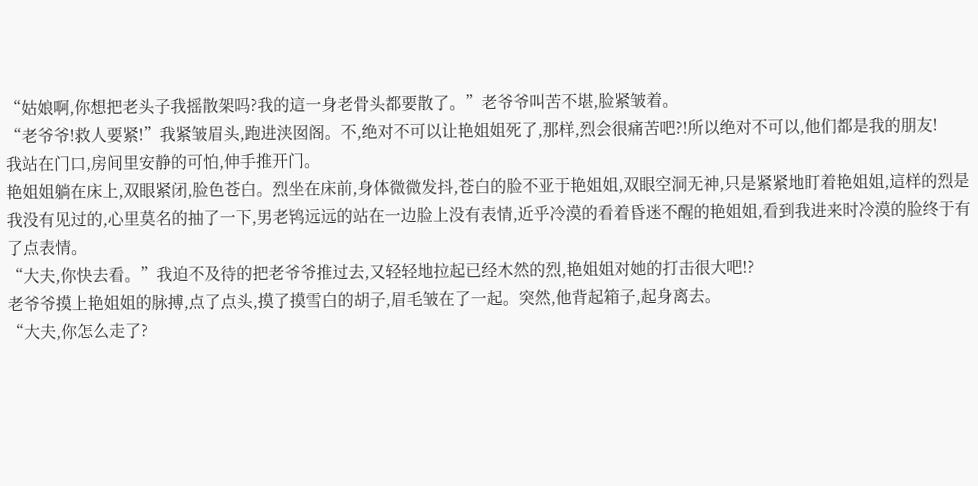“姑娘啊,你想把老头子我摇散架吗?我的這一身老骨头都要散了。”老爷爷叫苦不堪,脸紧皱着。
“老爷爷!救人要紧!”我紧皱眉头,跑进浃囡阁。不,绝对不可以让艳姐姐死了,那样,烈会很痛苦吧?!所以绝对不可以,他们都是我的朋友!
我站在门口,房间里安静的可怕,伸手推开门。
艳姐姐躺在床上,双眼紧闭,脸色苍白。烈坐在床前,身体微微发抖,苍白的脸不亚于艳姐姐,双眼空洞无神,只是紧紧地盯着艳姐姐,這样的烈是我没有见过的,心里莫名的抽了一下,男老鸨远远的站在一边脸上没有表情,近乎冷漠的看着昏迷不醒的艳姐姐,看到我进来时冷漠的脸终于有了点表情。
“大夫,你快去看。”我迫不及待的把老爷爷推过去,又轻轻地拉起已经木然的烈,艳姐姐对她的打击很大吧!?
老爷爷摸上艳姐姐的脉搏,点了点头,摸了摸雪白的胡子,眉毛皱在了一起。突然,他背起箱子,起身离去。
“大夫,你怎么走了?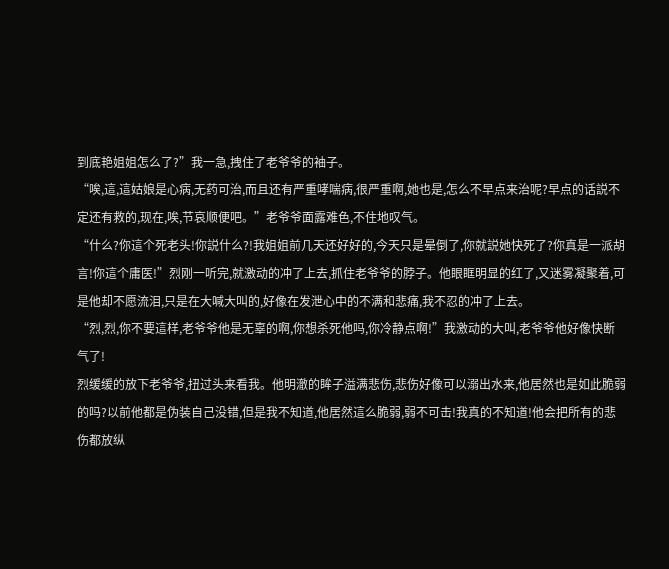到底艳姐姐怎么了?”我一急,拽住了老爷爷的袖子。
“唉,這,這姑娘是心病,无药可治,而且还有严重哮喘病,很严重啊,她也是,怎么不早点来治呢?早点的话説不定还有救的,现在,唉,节哀顺便吧。”老爷爷面露难色,不住地叹气。
“什么?你這个死老头!你説什么?!我姐姐前几天还好好的,今天只是晕倒了,你就説她快死了?你真是一派胡言!你這个庸医!”烈刚一听完,就激动的冲了上去,抓住老爷爷的脖子。他眼眶明显的红了,又迷雾凝聚着,可是他却不愿流泪,只是在大喊大叫的,好像在发泄心中的不满和悲痛,我不忍的冲了上去。
“烈,烈,你不要這样,老爷爷他是无辜的啊,你想杀死他吗,你冷静点啊!”我激动的大叫,老爷爷他好像快断气了!
烈缓缓的放下老爷爷,扭过头来看我。他明澈的眸子溢满悲伤,悲伤好像可以溺出水来,他居然也是如此脆弱的吗?以前他都是伪装自己没错,但是我不知道,他居然這么脆弱,弱不可击!我真的不知道!他会把所有的悲伤都放纵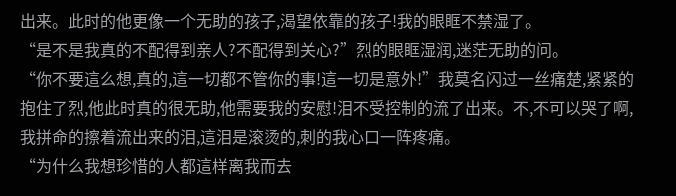出来。此时的他更像一个无助的孩子,渴望依靠的孩子!我的眼眶不禁湿了。
“是不是我真的不配得到亲人?不配得到关心?”烈的眼眶湿润,迷茫无助的问。
“你不要這么想,真的,這一切都不管你的事!這一切是意外!”我莫名闪过一丝痛楚,紧紧的抱住了烈,他此时真的很无助,他需要我的安慰!泪不受控制的流了出来。不,不可以哭了啊,我拼命的擦着流出来的泪,這泪是滚烫的,刺的我心口一阵疼痛。
“为什么我想珍惜的人都這样离我而去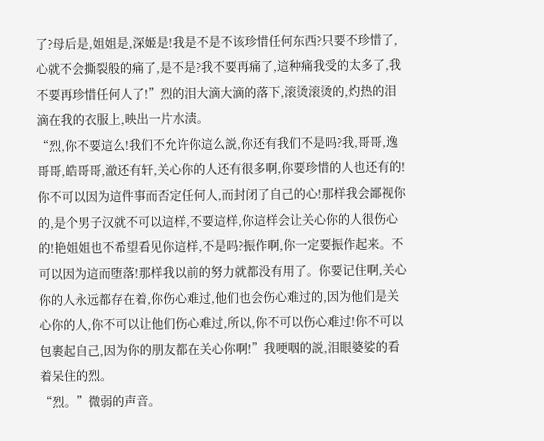了?母后是,姐姐是,深姬是!我是不是不该珍惜任何东西?只要不珍惜了,心就不会撕裂般的痛了,是不是?我不要再痛了,這种痛我受的太多了,我不要再珍惜任何人了!”烈的泪大滴大滴的落下,滚烫滚烫的,灼热的泪滴在我的衣服上,映出一片水渍。
“烈,你不要這么!我们不允许你這么説,你还有我们不是吗?我,哥哥,逸哥哥,皓哥哥,澈还有轩,关心你的人还有很多啊,你要珍惜的人也还有的!你不可以因为這件事而否定任何人,而封闭了自己的心!那样我会鄙视你的,是个男子汉就不可以這样,不要這样,你這样会让关心你的人很伤心的!艳姐姐也不希望看见你這样,不是吗?振作啊,你一定要振作起来。不可以因为這而堕落!那样我以前的努力就都没有用了。你要记住啊,关心你的人永远都存在着,你伤心难过,他们也会伤心难过的,因为他们是关心你的人,你不可以让他们伤心难过,所以,你不可以伤心难过!你不可以包裹起自己,因为你的朋友都在关心你啊!”我哽咽的説,泪眼婆娑的看着呆住的烈。
“烈。”微弱的声音。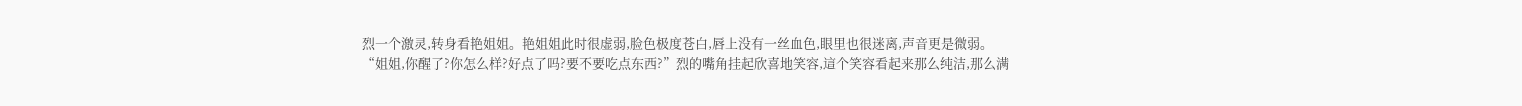烈一个激灵,转身看艳姐姐。艳姐姐此时很虚弱,脸色极度苍白,唇上没有一丝血色,眼里也很迷离,声音更是微弱。
“姐姐,你醒了?你怎么样?好点了吗?要不要吃点东西?”烈的嘴角挂起欣喜地笑容,這个笑容看起来那么纯洁,那么满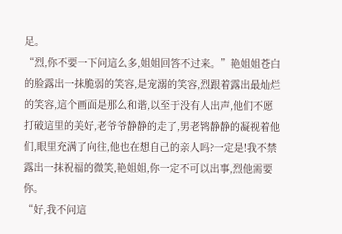足。
“烈,你不要一下问這么多,姐姐回答不过来。”艳姐姐苍白的脸露出一抹脆弱的笑容,是宠溺的笑容,烈跟着露出最灿烂的笑容,這个画面是那么和谐,以至于没有人出声,他们不愿打破這里的美好,老爷爷静静的走了,男老鸨静静的凝视着他们,眼里充满了向往,他也在想自己的亲人吗?一定是!我不禁露出一抹祝福的微笑,艳姐姐,你一定不可以出事,烈他需要你。
“好,我不问這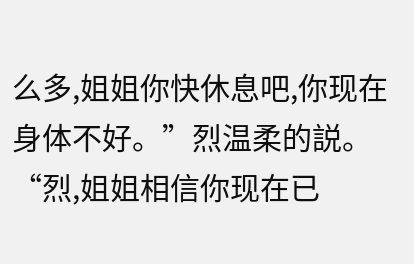么多,姐姐你快休息吧,你现在身体不好。”烈温柔的説。
“烈,姐姐相信你现在已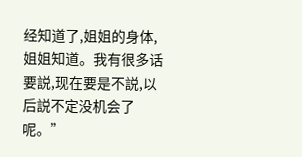经知道了,姐姐的身体,姐姐知道。我有很多话要説,现在要是不説,以后説不定没机会了呢。”